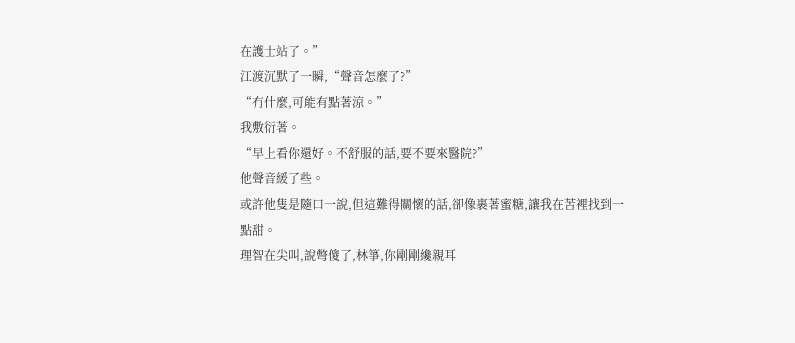在護士站了。”
江渡沉默了一瞬,“聲音怎麼了?”
“冇什麼,可能有點著涼。”
我敷衍著。
“早上看你還好。不舒服的話,要不要來醫院?”
他聲音緩了些。
或許他隻是隨口一說,但這難得關懷的話,卻像裹著蜜糖,讓我在苦裡找到一點甜。
理智在尖叫,說彆傻了,林箏,你剛剛纔親耳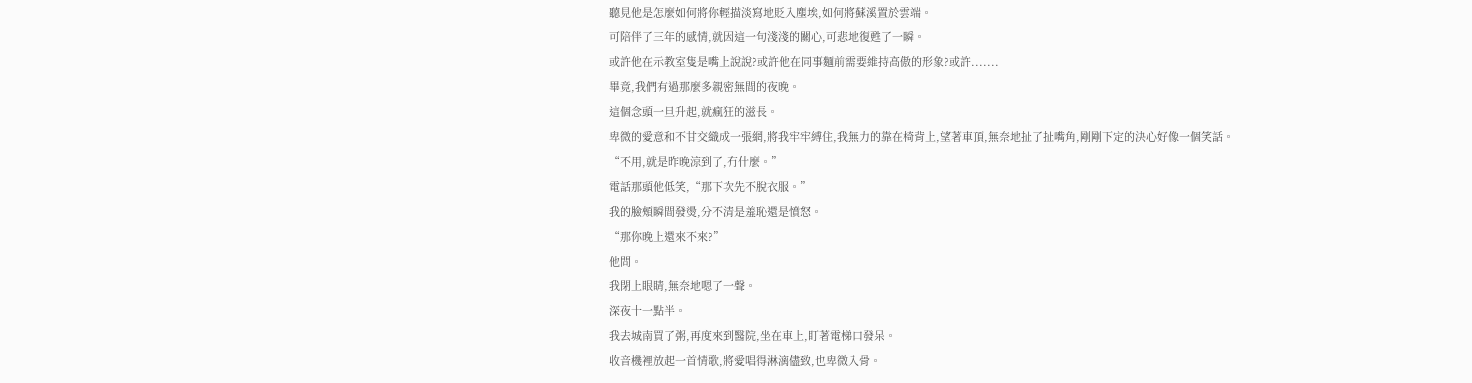聽見他是怎麼如何將你輕描淡寫地貶入塵埃,如何將蘇溪置於雲端。
可陪伴了三年的感情,就因這一句淺淺的關心,可悲地復甦了一瞬。
或許他在示教室隻是嘴上說說?或許他在同事麵前需要維持高傲的形象?或許.......
畢竟,我們有過那麼多親密無間的夜晚。
這個念頭一旦升起,就瘋狂的滋長。
卑微的愛意和不甘交織成一張網,將我牢牢縛住,我無力的靠在椅背上,望著車頂,無奈地扯了扯嘴角,剛剛下定的決心好像一個笑話。
“不用,就是昨晚涼到了,冇什麼。”
電話那頭他低笑,“那下次先不脫衣服。”
我的臉頰瞬間發燙,分不清是羞恥還是憤怒。
“那你晚上還來不來?”
他問。
我閉上眼睛,無奈地嗯了一聲。
深夜十一點半。
我去城南買了粥,再度來到醫院,坐在車上,盯著電梯口發呆。
收音機裡放起一首情歌,將愛唱得淋漓儘致,也卑微入骨。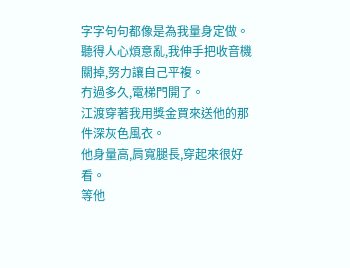字字句句都像是為我量身定做。
聽得人心煩意亂,我伸手把收音機關掉,努力讓自己平複。
冇過多久,電梯門開了。
江渡穿著我用獎金買來送他的那件深灰色風衣。
他身量高,肩寬腿長,穿起來很好看。
等他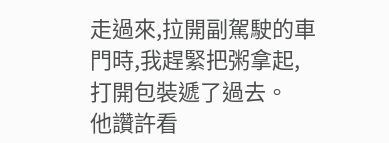走過來,拉開副駕駛的車門時,我趕緊把粥拿起,打開包裝遞了過去。
他讚許看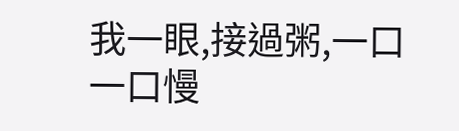我一眼,接過粥,一口一口慢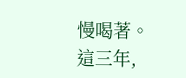慢喝著。
這三年,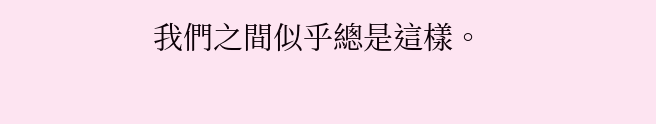我們之間似乎總是這樣。